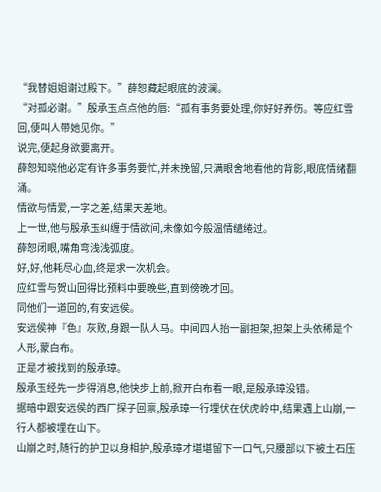“我替姐姐谢过殿下。”薛恕藏起眼底的波澜。
“对孤必谢。”殷承玉点点他的唇:“孤有事务要处理,你好好养伤。等应红雪回,便叫人带她见你。”
说完,便起身欲要离开。
薛恕知晓他必定有许多事务要忙,并未挽留,只满眼舍地看他的背影,眼底情绪翻涌。
情欲与情爱,一字之差,结果天差地。
上一世,他与殷承玉纠缠于情欲间,未像如今般温情缱绻过。
薛恕闭眼,嘴角弯浅浅弧度。
好,好,他耗尽心血,终是求一次机会。
应红雪与贺山回得比预料中要晚些,直到傍晚才回。
同他们一道回的,有安远侯。
安远侯神『色』灰败,身跟一队人马。中间四人抬一副担架,担架上头依稀是个人形,蒙白布。
正是才被找到的殷承璋。
殷承玉经先一步得消息,他快步上前,掀开白布看一眼,是殷承璋没错。
据暗中跟安远侯的西厂探子回禀,殷承璋一行埋伏在伏虎岭中,结果遇上山崩,一行人都被埋在山下。
山崩之时,随行的护卫以身相护,殷承璋才堪堪留下一口气,只腰部以下被土石压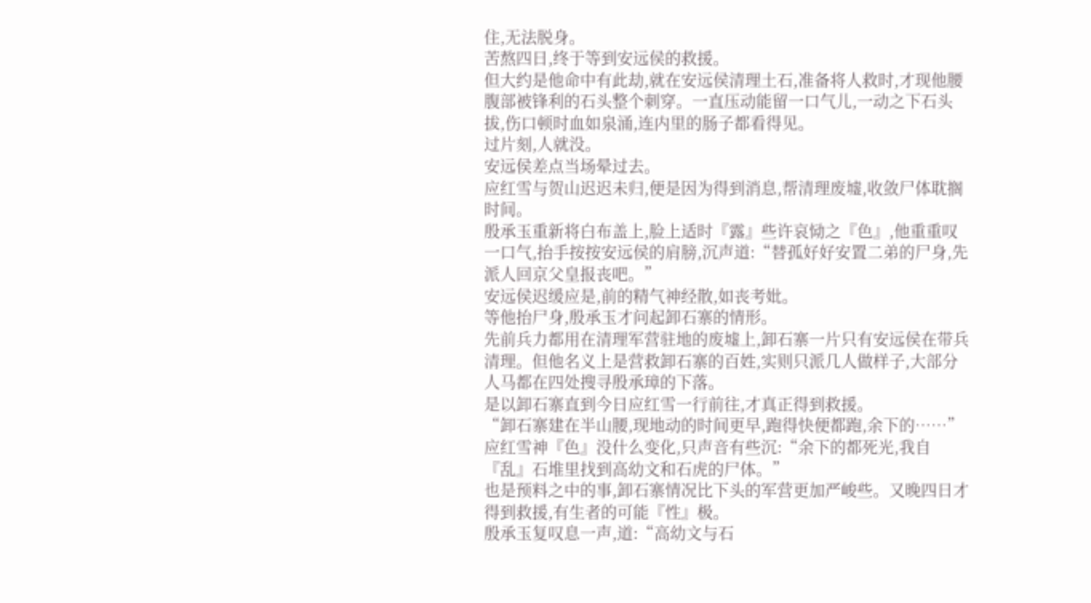住,无法脱身。
苦熬四日,终于等到安远侯的救援。
但大约是他命中有此劫,就在安远侯清理土石,准备将人救时,才现他腰腹部被锋利的石头整个刺穿。一直压动能留一口气儿,一动之下石头拔,伤口顿时血如泉涌,连内里的肠子都看得见。
过片刻,人就没。
安远侯差点当场晕过去。
应红雪与贺山迟迟未归,便是因为得到消息,帮清理废墟,收敛尸体耽搁时间。
殷承玉重新将白布盖上,脸上适时『露』些许哀恸之『色』,他重重叹一口气,抬手按按安远侯的肩膀,沉声道:“替孤好好安置二弟的尸身,先派人回京父皇报丧吧。”
安远侯迟缓应是,前的精气神经散,如丧考妣。
等他抬尸身,殷承玉才问起卸石寨的情形。
先前兵力都用在清理军营驻地的废墟上,卸石寨一片只有安远侯在带兵清理。但他名义上是营救卸石寨的百姓,实则只派几人做样子,大部分人马都在四处搜寻殷承璋的下落。
是以卸石寨直到今日应红雪一行前往,才真正得到救援。
“卸石寨建在半山腰,现地动的时间更早,跑得快便都跑,余下的……”应红雪神『色』没什么变化,只声音有些沉:“余下的都死光,我自『乱』石堆里找到高幼文和石虎的尸体。”
也是预料之中的事,卸石寨情况比下头的军营更加严峻些。又晚四日才得到救援,有生者的可能『性』极。
殷承玉复叹息一声,道:“高幼文与石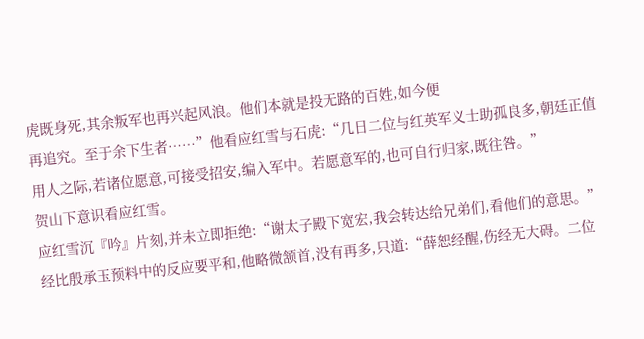虎既身死,其余叛军也再兴起风浪。他们本就是投无路的百姓,如今便
再追究。至于余下生者……”他看应红雪与石虎:“几日二位与红英军义士助孤良多,朝廷正值用人之际,若诸位愿意,可接受招安,编入军中。若愿意军的,也可自行归家,既往咎。”
贺山下意识看应红雪。
应红雪沉『吟』片刻,并未立即拒绝:“谢太子殿下宽宏,我会转达给兄弟们,看他们的意思。”
经比殷承玉预料中的反应要平和,他略微颔首,没有再多,只道:“薛恕经醒,伤经无大碍。二位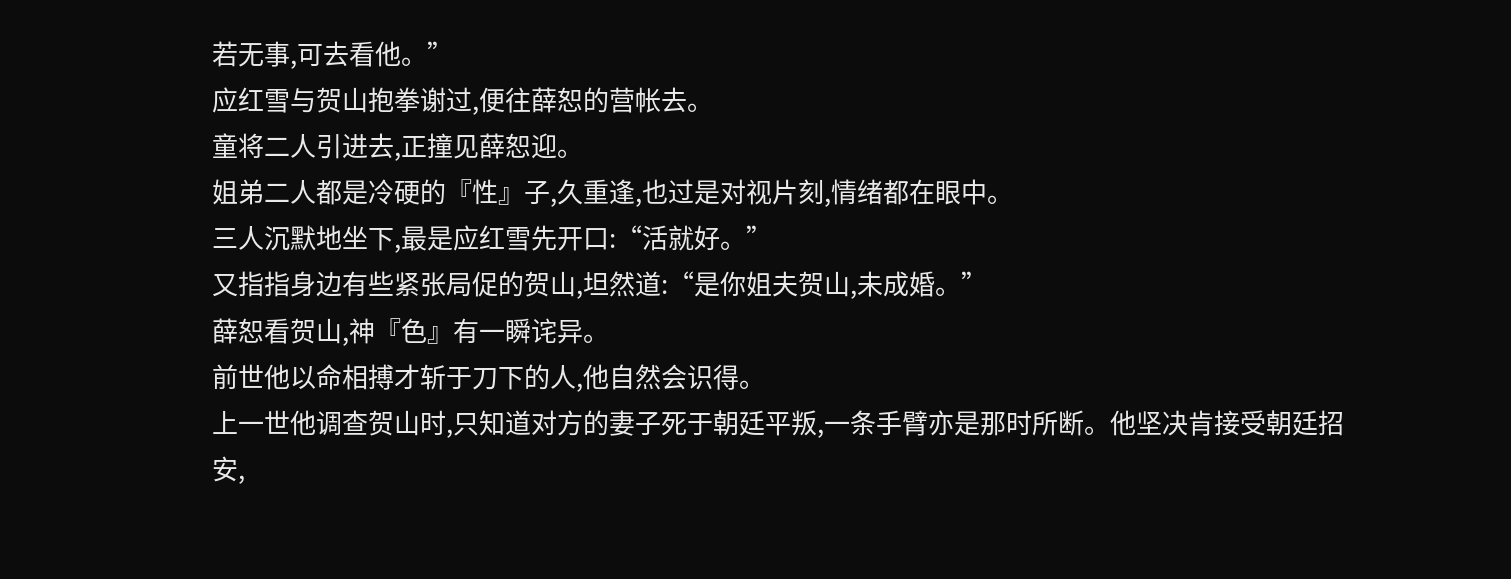若无事,可去看他。”
应红雪与贺山抱拳谢过,便往薛恕的营帐去。
童将二人引进去,正撞见薛恕迎。
姐弟二人都是冷硬的『性』子,久重逢,也过是对视片刻,情绪都在眼中。
三人沉默地坐下,最是应红雪先开口:“活就好。”
又指指身边有些紧张局促的贺山,坦然道:“是你姐夫贺山,未成婚。”
薛恕看贺山,神『色』有一瞬诧异。
前世他以命相搏才斩于刀下的人,他自然会识得。
上一世他调查贺山时,只知道对方的妻子死于朝廷平叛,一条手臂亦是那时所断。他坚决肯接受朝廷招安,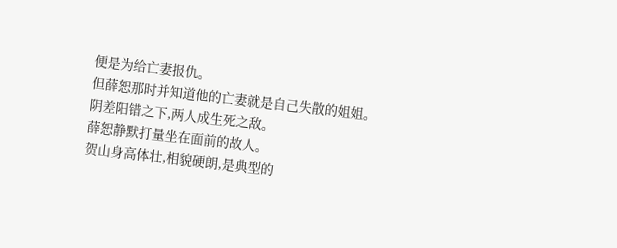便是为给亡妻报仇。
但薛恕那时并知道他的亡妻就是自己失散的姐姐。
阴差阳错之下,两人成生死之敌。
薛恕静默打量坐在面前的故人。
贺山身高体壮,相貌硬朗,是典型的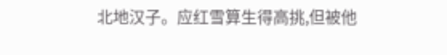北地汉子。应红雪算生得高挑,但被他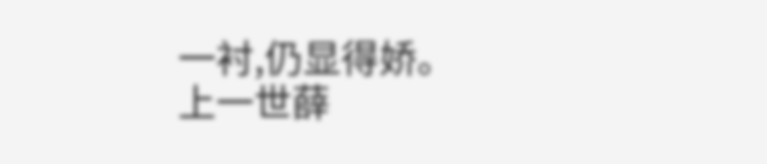一衬,仍显得娇。
上一世薛